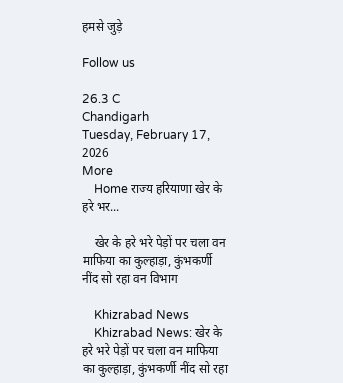हमसे जुड़े

Follow us

26.3 C
Chandigarh
Tuesday, February 17, 2026
More
    Home राज्य हरियाणा खेर के हरे भर...

    खेर के हरे भरे पेड़ों पर चला वन माफिया का कुल्हाड़ा, कुंभकर्णी नींद सो रहा वन विभाग

    Khizrabad News
    Khizrabad News: खेर के हरे भरे पेड़ों पर चला वन माफिया का कुल्हाड़ा, कुंभकर्णी नींद सो रहा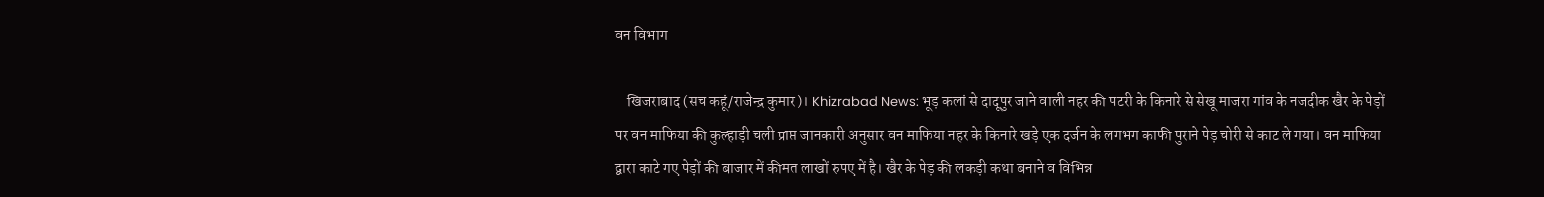वन विभाग

    खिजराबाद (सच कहूं/राजेन्द्र कुमार)। Khizrabad News: भूड़ कलां से दादूपुर जाने वाली नहर की पटरी के किनारे से सेखू माजरा गांव के नजदीक खैर के पेड़ों पर वन माफिया की कुल्हाड़ी चली प्राप्त जानकारी अनुसार वन माफिया नहर के किनारे खड़े एक दर्जन के लगभग काफी पुराने पेड़ चोरी से काट ले गया। वन माफिया द्वारा काटे गए पेड़ों की बाजार में कीमत लाखों रुपए में है। खैर के पेड़ की लकड़ी कथा बनाने व विभिन्न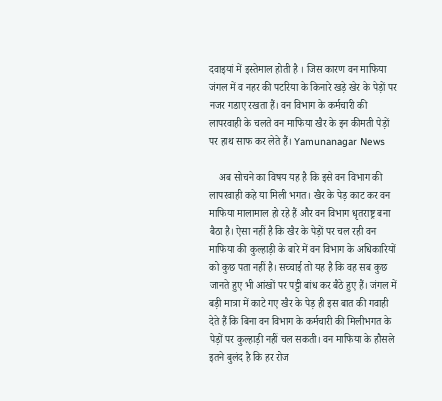दवाइयां में इस्तेमाल होती है । जिस कारण वन माफिया जंगल में व नहर की पटरिया के किनारे खड़े खेर के पेड़ों पर नजर गडाए रखता हैं। वन विभाग के कर्मचारी की लापरवाही के चलते वन माफिया खैर के इन कीमती पेड़ों पर हाथ साफ कर लेते हैं। Yamunanagar News

    अब सोचने का विषय यह है कि इसे वन विभाग की लापरवाही कहे या मिली भगत। खैर के पेड़ काट कर वन माफिया मालामाल हो रहे हैं और वन विभाग धृतराष्ट्र बना बैठा है। ऐसा नहीं है कि खैर के पेड़ों पर चल रही वन माफिया की कुल्हाड़ी के बारे में वन विभाग के अधिकारियों को कुछ पता नहीं है। सच्चाई तो यह है कि वह सब कुछ जानते हुए भी आंखों पर पट्टी बांध कर बैठे हुए हैं। जंगल में बड़ी मात्रा में काटे गए खैर के पेड़ ही इस बात की गवाही देते हैं कि बिना वन विभाग के कर्मचारी की मिलीभगत के पेड़ों पर कुल्हाड़ी नहीं चल सकती। वन माफिया के हौसले इतने बुलंद है कि हर रोज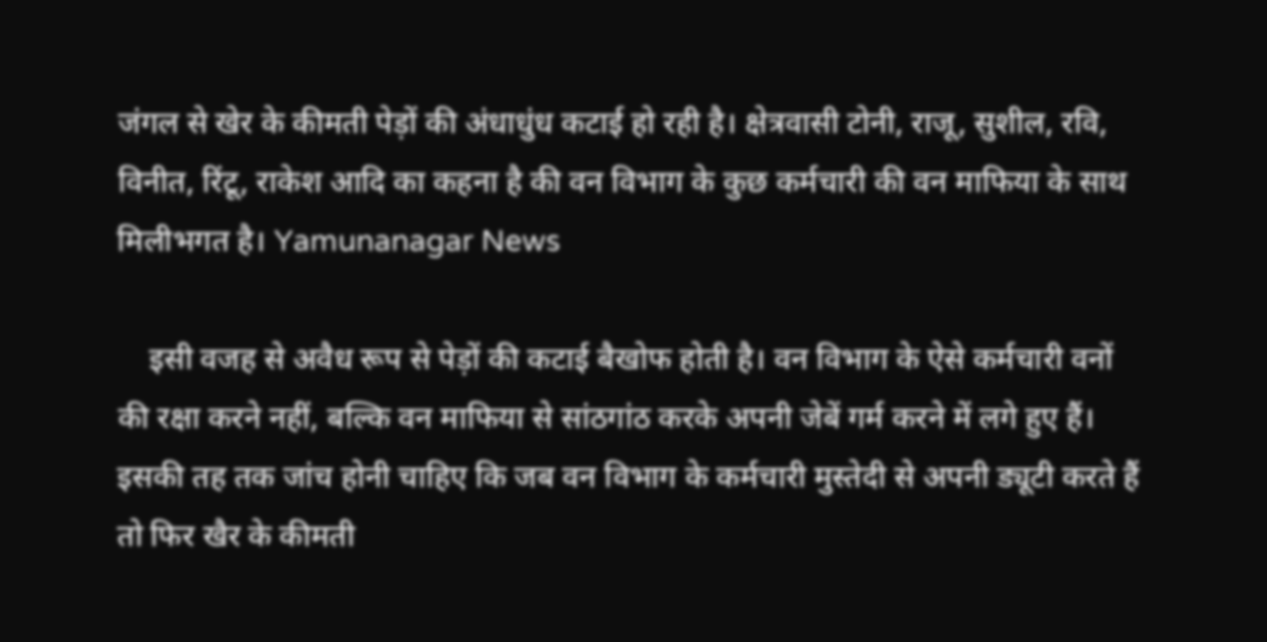जंगल से खेर के कीमती पेड़ों की अंधाधुंध कटाई हो रही है। क्षेत्रवासी टोनी, राजू, सुशील, रवि, विनीत, रिंटू, राकेश आदि का कहना है की वन विभाग के कुछ कर्मचारी की वन माफिया के साथ मिलीभगत है। Yamunanagar News

    इसी वजह से अवैध रूप से पेड़ों की कटाई बैखोफ होती है। वन विभाग के ऐसे कर्मचारी वनों की रक्षा करने नहीं, बल्कि वन माफिया से सांठगांठ करके अपनी जेबें गर्म करने में लगे हुए हैं। इसकी तह तक जांच होनी चाहिए कि जब वन विभाग के कर्मचारी मुस्तेदी से अपनी ड्यूटी करते हैं तो फिर खैर के कीमती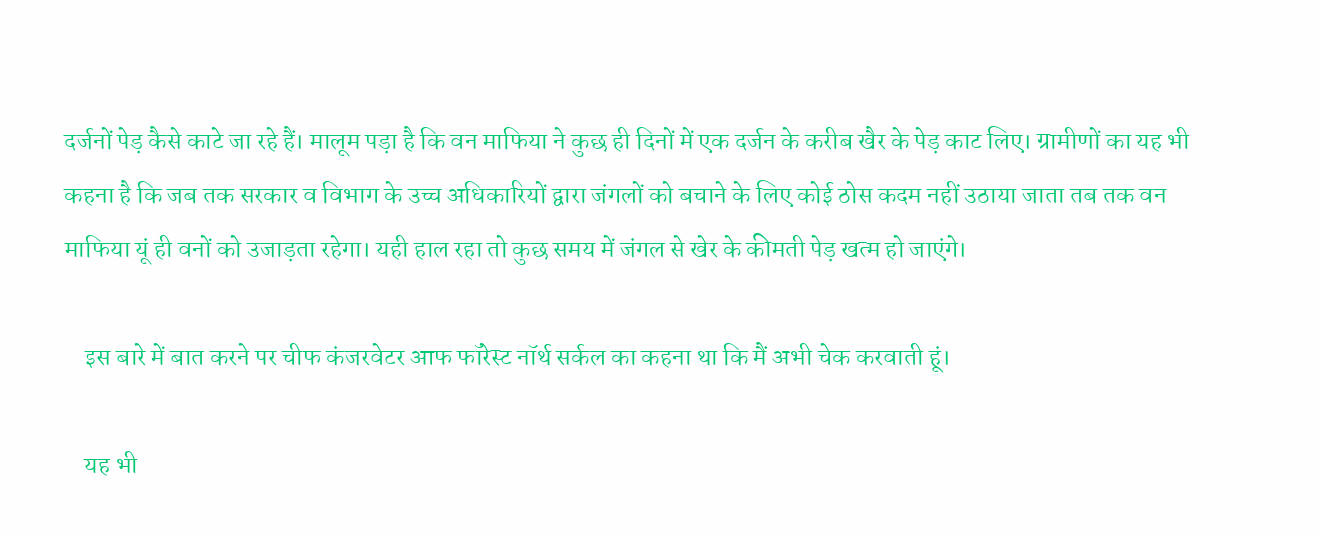दर्जनों पेड़ कैसे काटे जा रहे हैं। मालूम पड़ा है कि वन माफिया ने कुछ ही दिनों में एक दर्जन के करीब खैर के पेड़ काट लिए। ग्रामीणों का यह भी कहना है कि जब तक सरकार व विभाग के उच्च अधिकारियों द्वारा जंगलों को बचाने के लिए कोई ठोस कदम नहीं उठाया जाता तब तक वन माफिया यूं ही वनों को उजाड़ता रहेगा। यही हाल रहा तो कुछ समय में जंगल से खेर के कीमती पेड़ खत्म हो जाएंगे।

    इस बारे में बात करने पर चीफ कंजरवेटर आफ फॉरेस्ट नॉर्थ सर्कल का कहना था कि मैं अभी चेक करवाती हूं।

    यह भी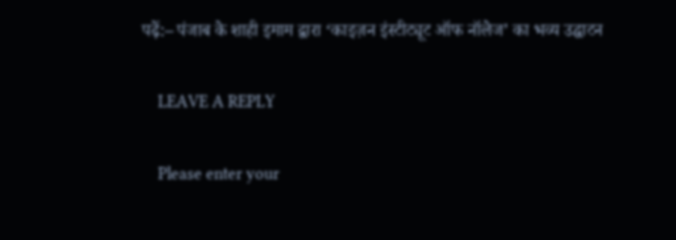पढ़ें:– पंजाब के शाही इमाम द्वारा ‘काइज़न इंस्टीट्यूट ऑफ नॉलेज’ का भव्य उद्घाटन

    LEAVE A REPLY

    Please enter your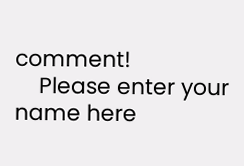comment!
    Please enter your name here